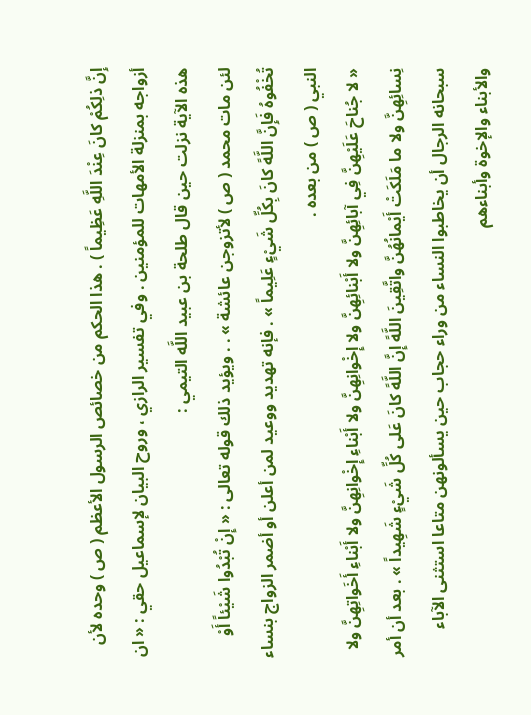إِنَّ ذلِكُمْ كانَ عِنْدَ اللَّهِ عَظِيماً ) . هذا الحكم من خصائص الرسول الأعظم ( ص ) وحده لأن أزواجه بمنزلة الأمهات للمؤمنين . وفي تفسير الرازي ، وروح البيان لإسماعيل حقي : « ان هذه الآية نزلت حين قال طلحة بن عبيد اللَّه التيمي :
لئن مات محمد ( ص ) لأتزوجن عائشة » . . ويؤيد ذلك قوله تعالى : « إِنْ تُبْدُوا شَيْئاً أَوْ تُخْفُوهُ فَإِنَّ اللَّهً كانَ بِكُلِّ شَيْءٍ عَلِيماً » . فإنه تهديد ووعيد لمن أعلن أو أضمر الزواج بنساء النبي ( ص ) من بعده .
« لا جُناحَ عَلَيْهِنَّ فِي آبائِهِنَّ ولا أَبْنائِهِنَّ ولا إِخْوانِهِنَّ ولا أَبْناءِ إِخْوانِهِنَّ ولا أَبْناءِ أَخَواتِهِنَّ ولا نِسائِهِنَّ ولا ما مَلَكَتْ أَيْمانُهُنَّ واتَّقِينَ اللَّهً إِنَّ اللَّهً كانَ عَلى كُلِّ شَيْءٍ شَهِيداً » . بعد أن أمر سبحانه الرجال أن يخاطبوا النساء من وراء حجاب حين يسألونهن متاعا استثنى الآباء والأبناء والإخوة وأبناءهم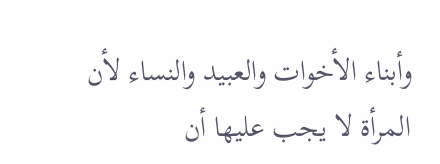وأبناء الأخوات والعبيد والنساء لأن المرأة لا يجب عليها أن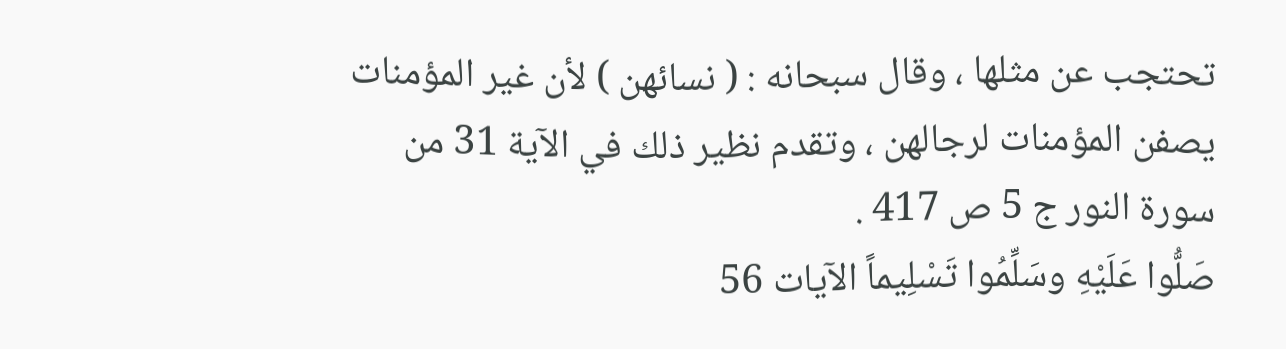تحتجب عن مثلها ، وقال سبحانه : ( نسائهن ) لأن غير المؤمنات يصفن المؤمنات لرجالهن ، وتقدم نظير ذلك في الآية 31 من سورة النور ج 5 ص 417 .
صَلُّوا عَلَيْهِ وسَلِّمُوا تَسْلِيماً الآيات 56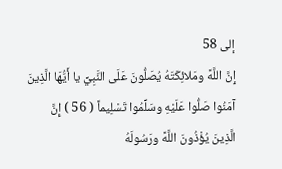إلى 58
إِنَّ اللَّهً ومَلائِكَتَهُ يُصَلُّونَ عَلَى النَّبِيِّ يا أَيُّهَا الَّذِينَ آمَنُوا صَلُّوا عَلَيْهِ وسَلِّمُوا تَسْلِيماً ( 56 ) إِنَّ الَّذِينَ يُؤْذُونَ اللَّهً ورَسُولَهُ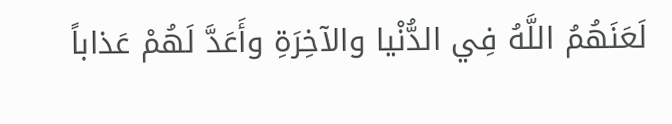لَعَنَهُمُ اللَّهُ فِي الدُّنْيا والآخِرَةِ وأَعَدَّ لَهُمْ عَذاباً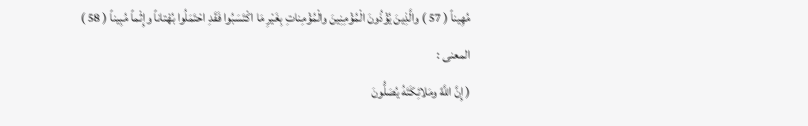مُهِيناً ( 57 ) والَّذِينَ يُؤْذُونَ الْمُؤْمِنِينَ والْمُؤْمِناتِ بِغَيْرِ مَا اكْتَسَبُوا فَقَدِ احْتَمَلُوا بُهْتاناً وإِثْماً مُبِيناً ( 58 )
المعنى :
( إِنَّ اللَّهً ومَلائِكَتَهُ يُصَلُّونَ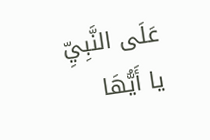عَلَى النَّبِيِّ يا أَيُّهَا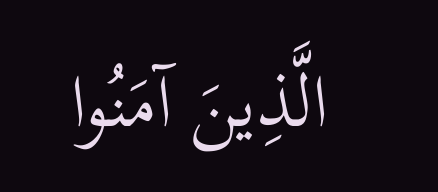الَّذِينَ آمَنُوا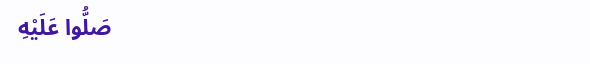صَلُّوا عَلَيْهِ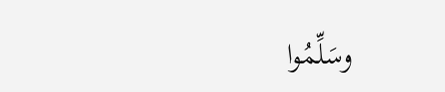وسَلِّمُوا